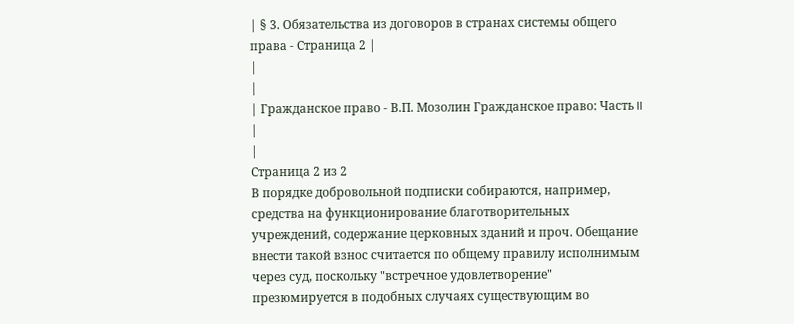| § 3. Обязательства из договоров в странах системы общего права - Страница 2 |
|
|
| Гражданское право - В.П. Мозолин Гражданское право: Часть II |
|
Страница 2 из 2
В порядке добровольной подписки собираются, например, средства на функционирование благотворительных учреждений, содержание церковных зданий и проч. Обещание внести такой взнос считается по общему правилу исполнимым через суд, поскольку "встречное удовлетворение" презюмируется в подобных случаях существующим во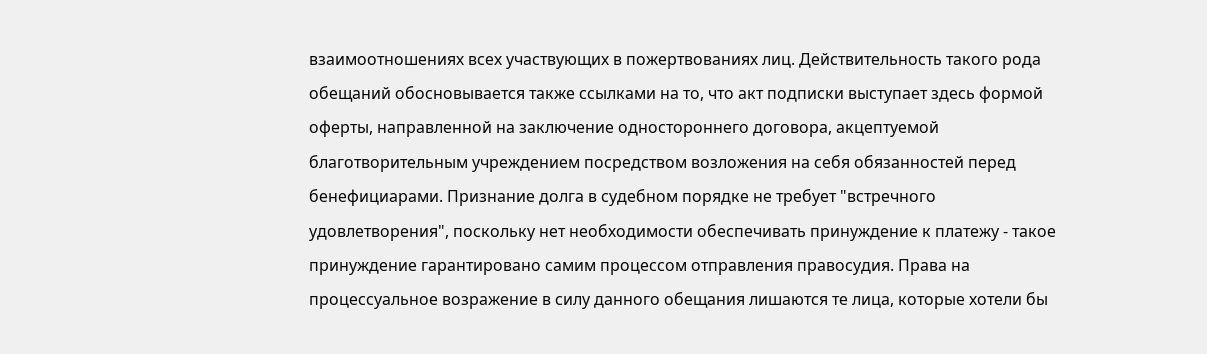взаимоотношениях всех участвующих в пожертвованиях лиц. Действительность такого рода обещаний обосновывается также ссылками на то, что акт подписки выступает здесь формой оферты, направленной на заключение одностороннего договора, акцептуемой благотворительным учреждением посредством возложения на себя обязанностей перед бенефициарами. Признание долга в судебном порядке не требует "встречного удовлетворения", поскольку нет необходимости обеспечивать принуждение к платежу - такое принуждение гарантировано самим процессом отправления правосудия. Права на процессуальное возражение в силу данного обещания лишаются те лица, которые хотели бы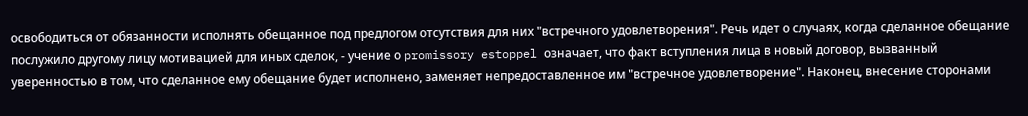освободиться от обязанности исполнять обещанное под предлогом отсутствия для них "встречного удовлетворения". Речь идет о случаях, когда сделанное обещание послужило другому лицу мотивацией для иных сделок, - учение о promissory estoppel означает, что факт вступления лица в новый договор, вызванный уверенностью в том, что сделанное ему обещание будет исполнено, заменяет непредоставленное им "встречное удовлетворение". Наконец, внесение сторонами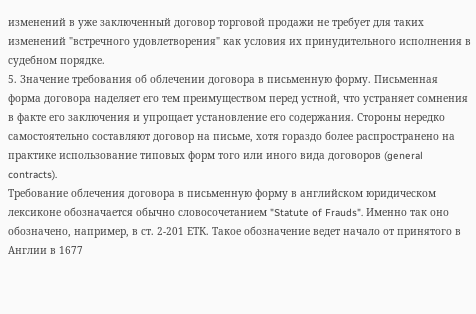изменений в уже заключенный договор торговой продажи не требует для таких изменений "встречного удовлетворения" как условия их принудительного исполнения в судебном порядке.
5. Значение требования об облечении договора в письменную форму. Письменная форма договора наделяет его тем преимуществом перед устной, что устраняет сомнения в факте его заключения и упрощает установление его содержания. Стороны нередко самостоятельно составляют договор на письме, хотя гораздо более распространено на практике использование типовых форм того или иного вида договоров (general contracts).
Требование облечения договора в письменную форму в английском юридическом лексиконе обозначается обычно словосочетанием "Statute of Frauds". Именно так оно обозначено, например, в ст. 2-201 ЕТК. Такое обозначение ведет начало от принятого в Англии в 1677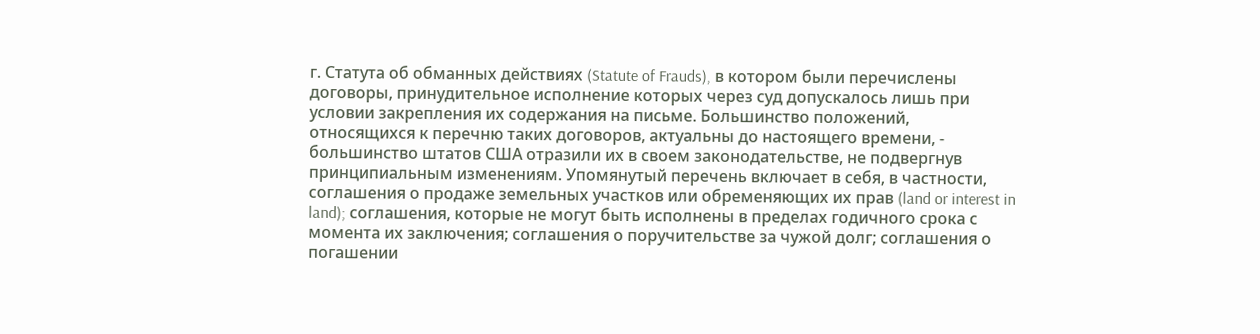г. Статута об обманных действиях (Statute of Frauds), в котором были перечислены договоры, принудительное исполнение которых через суд допускалось лишь при условии закрепления их содержания на письме. Большинство положений, относящихся к перечню таких договоров, актуальны до настоящего времени, - большинство штатов США отразили их в своем законодательстве, не подвергнув принципиальным изменениям. Упомянутый перечень включает в себя, в частности, соглашения о продаже земельных участков или обременяющих их прав (land or interest in land); соглашения, которые не могут быть исполнены в пределах годичного срока с момента их заключения; соглашения о поручительстве за чужой долг; соглашения о погашении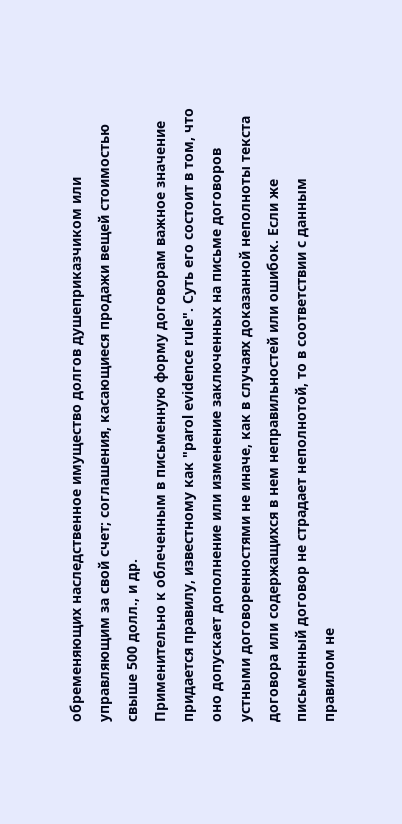обременяющих наследственное имущество долгов душеприказчиком или управляющим за свой счет; соглашения, касающиеся продажи вещей стоимостью свыше 500 долл., и др.
Применительно к облеченным в письменную форму договорам важное значение придается правилу, известному как "parol evidence rule". Суть его состоит в том, что оно допускает дополнение или изменение заключенных на письме договоров устными договоренностями не иначе, как в случаях доказанной неполноты текста договора или содержащихся в нем неправильностей или ошибок. Если же письменный договор не страдает неполнотой, то в соответствии с данным правилом не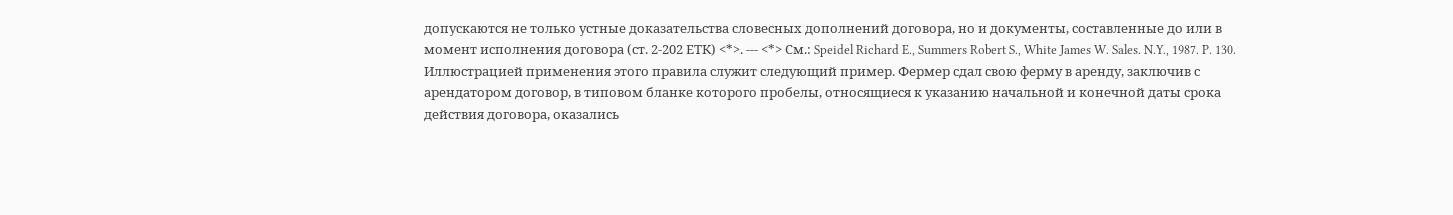допускаются не только устные доказательства словесных дополнений договора, но и документы, составленные до или в момент исполнения договора (ст. 2-202 ЕТК) <*>. --- <*> См.: Speidel Richard E., Summers Robert S., White James W. Sales. N.Y., 1987. P. 130.
Иллюстрацией применения этого правила служит следующий пример. Фермер сдал свою ферму в аренду, заключив с арендатором договор, в типовом бланке которого пробелы, относящиеся к указанию начальной и конечной даты срока действия договора, оказались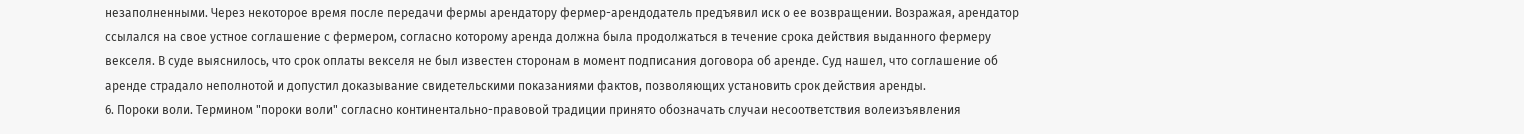незаполненными. Через некоторое время после передачи фермы арендатору фермер-арендодатель предъявил иск о ее возвращении. Возражая, арендатор ссылался на свое устное соглашение с фермером, согласно которому аренда должна была продолжаться в течение срока действия выданного фермеру векселя. В суде выяснилось, что срок оплаты векселя не был известен сторонам в момент подписания договора об аренде. Суд нашел, что соглашение об аренде страдало неполнотой и допустил доказывание свидетельскими показаниями фактов, позволяющих установить срок действия аренды.
6. Пороки воли. Термином "пороки воли" согласно континентально-правовой традиции принято обозначать случаи несоответствия волеизъявления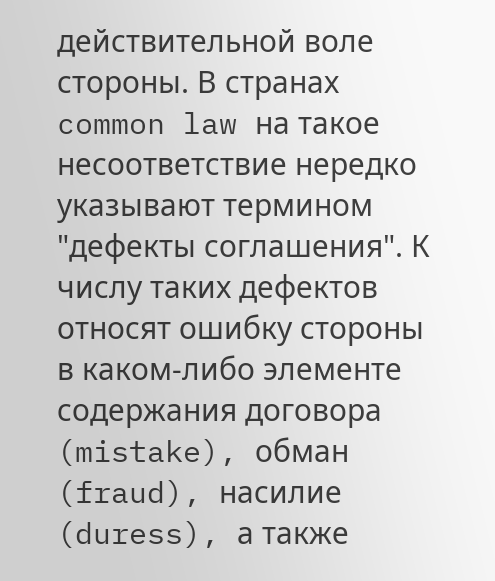действительной воле стороны. В странах common law на такое несоответствие нередко указывают термином "дефекты соглашения". К числу таких дефектов относят ошибку стороны в каком-либо элементе содержания договора (mistake), обман (fraud), насилие (duress), а также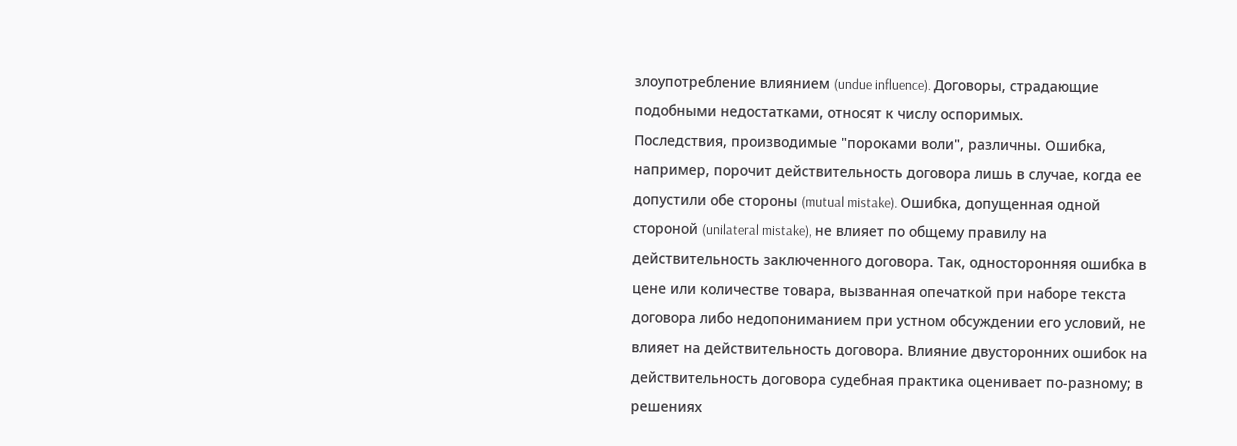злоупотребление влиянием (undue influence). Договоры, страдающие подобными недостатками, относят к числу оспоримых.
Последствия, производимые "пороками воли", различны. Ошибка, например, порочит действительность договора лишь в случае, когда ее допустили обе стороны (mutual mistake). Ошибка, допущенная одной стороной (unilateral mistake), не влияет по общему правилу на действительность заключенного договора. Так, односторонняя ошибка в цене или количестве товара, вызванная опечаткой при наборе текста договора либо недопониманием при устном обсуждении его условий, не влияет на действительность договора. Влияние двусторонних ошибок на действительность договора судебная практика оценивает по-разному; в решениях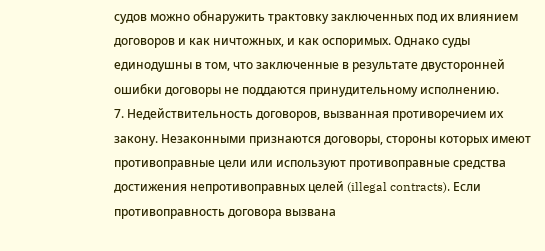судов можно обнаружить трактовку заключенных под их влиянием договоров и как ничтожных, и как оспоримых. Однако суды единодушны в том, что заключенные в результате двусторонней ошибки договоры не поддаются принудительному исполнению.
7. Недействительность договоров, вызванная противоречием их закону. Незаконными признаются договоры, стороны которых имеют противоправные цели или используют противоправные средства достижения непротивоправных целей (illegal contracts). Если противоправность договора вызвана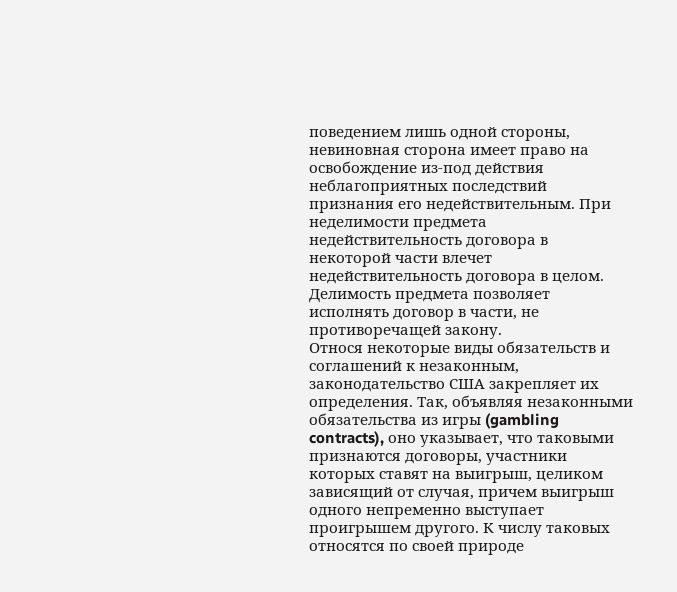поведением лишь одной стороны, невиновная сторона имеет право на освобождение из-под действия неблагоприятных последствий признания его недействительным. При неделимости предмета недействительность договора в некоторой части влечет недействительность договора в целом. Делимость предмета позволяет исполнять договор в части, не противоречащей закону.
Относя некоторые виды обязательств и соглашений к незаконным, законодательство США закрепляет их определения. Так, объявляя незаконными обязательства из игры (gambling contracts), оно указывает, что таковыми признаются договоры, участники которых ставят на выигрыш, целиком зависящий от случая, причем выигрыш одного непременно выступает проигрышем другого. К числу таковых относятся по своей природе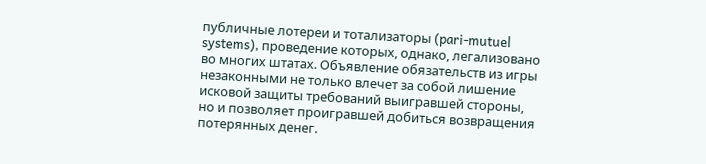публичные лотереи и тотализаторы (pari-mutuel systems), проведение которых, однако, легализовано во многих штатах. Объявление обязательств из игры незаконными не только влечет за собой лишение исковой защиты требований выигравшей стороны, но и позволяет проигравшей добиться возвращения потерянных денег.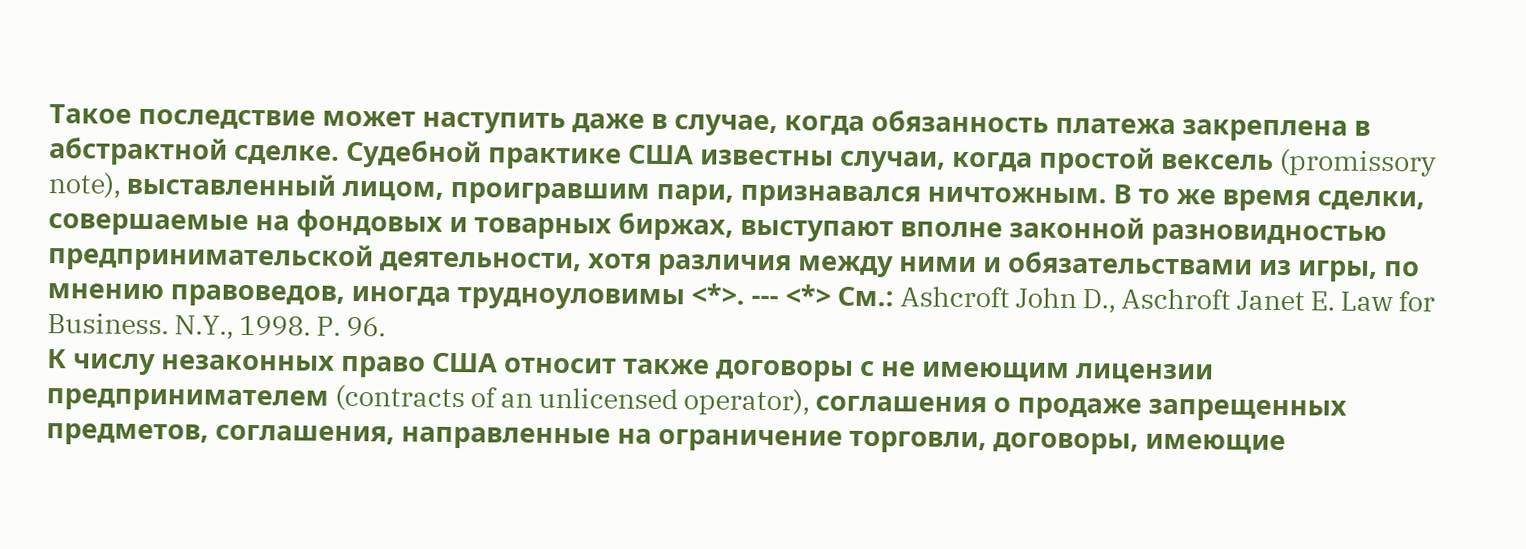Такое последствие может наступить даже в случае, когда обязанность платежа закреплена в абстрактной сделке. Судебной практике США известны случаи, когда простой вексель (promissory note), выставленный лицом, проигравшим пари, признавался ничтожным. В то же время сделки, совершаемые на фондовых и товарных биржах, выступают вполне законной разновидностью предпринимательской деятельности, хотя различия между ними и обязательствами из игры, по мнению правоведов, иногда трудноуловимы <*>. --- <*> См.: Ashcroft John D., Aschroft Janet E. Law for Business. N.Y., 1998. P. 96.
К числу незаконных право США относит также договоры с не имеющим лицензии предпринимателем (contracts of an unlicensed operator), соглашения о продаже запрещенных предметов, соглашения, направленные на ограничение торговли, договоры, имеющие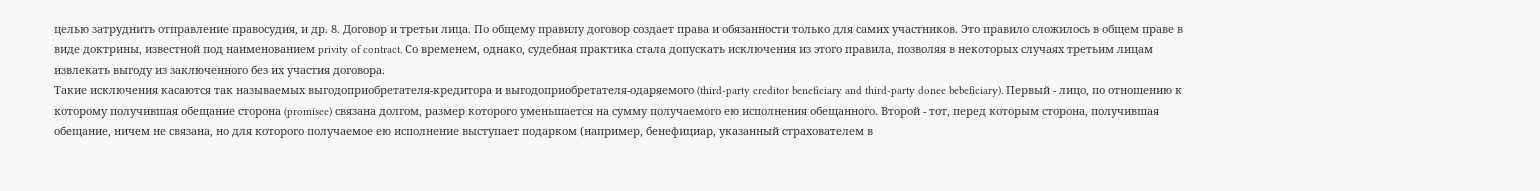целью затруднить отправление правосудия, и др. 8. Договор и третьи лица. По общему правилу договор создает права и обязанности только для самих участников. Это правило сложилось в общем праве в виде доктрины, известной под наименованием privity of contract. Со временем, однако, судебная практика стала допускать исключения из этого правила, позволяя в некоторых случаях третьим лицам извлекать выгоду из заключенного без их участия договора.
Такие исключения касаются так называемых выгодоприобретателя-кредитора и выгодоприобретателя-одаряемого (third-party creditor beneficiary and third-party donee bebeficiary). Первый - лицо, по отношению к которому получившая обещание сторона (promisee) связана долгом, размер которого уменьшается на сумму получаемого ею исполнения обещанного. Второй - тот, перед которым сторона, получившая обещание, ничем не связана, но для которого получаемое ею исполнение выступает подарком (например, бенефициар, указанный страхователем в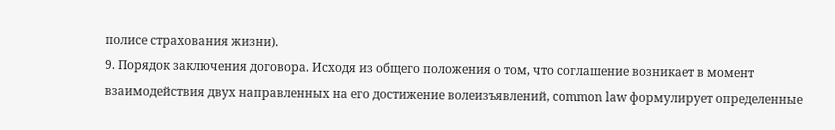полисе страхования жизни).
9. Порядок заключения договора. Исходя из общего положения о том, что соглашение возникает в момент взаимодействия двух направленных на его достижение волеизъявлений, common law формулирует определенные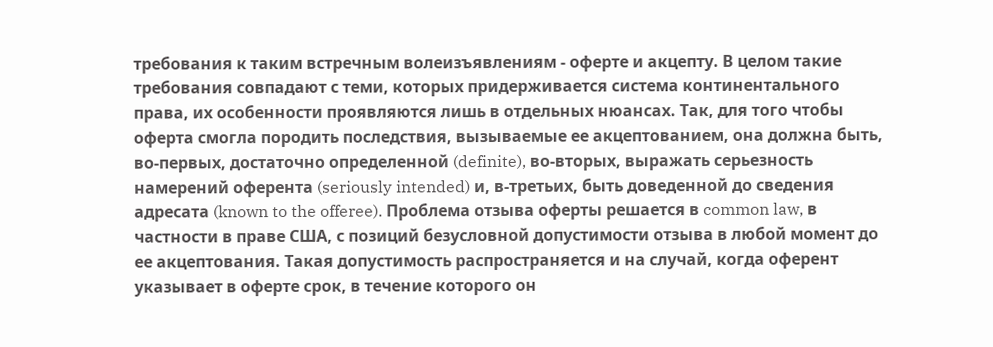требования к таким встречным волеизъявлениям - оферте и акцепту. В целом такие требования совпадают с теми, которых придерживается система континентального права, их особенности проявляются лишь в отдельных нюансах. Так, для того чтобы оферта смогла породить последствия, вызываемые ее акцептованием, она должна быть, во-первых, достаточно определенной (definite), во-вторых, выражать серьезность намерений оферента (seriously intended) и, в-третьих, быть доведенной до сведения адресата (known to the offeree). Проблема отзыва оферты решается в common law, в частности в праве США, с позиций безусловной допустимости отзыва в любой момент до ее акцептования. Такая допустимость распространяется и на случай, когда оферент указывает в оферте срок, в течение которого он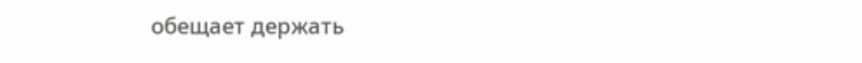обещает держать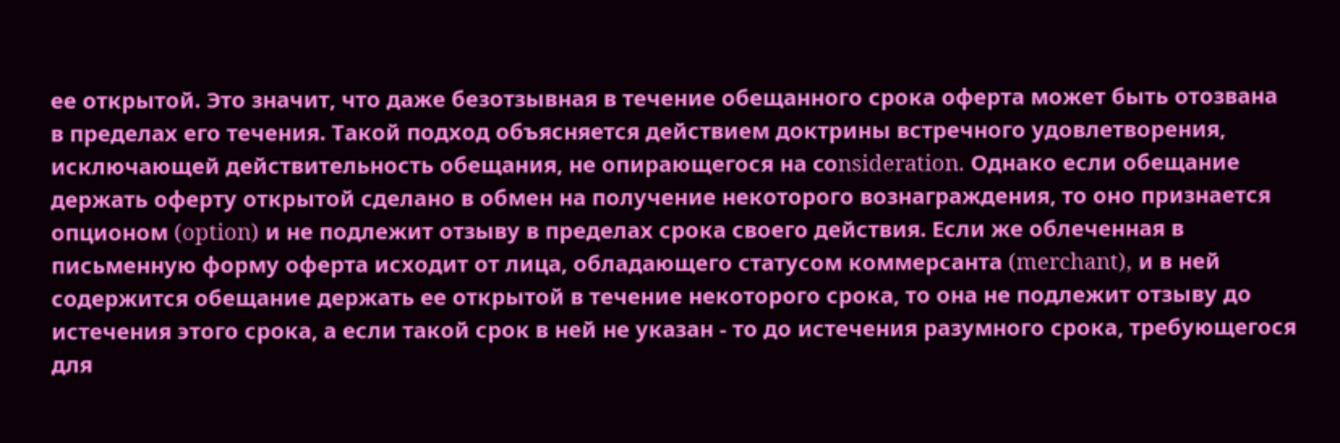ее открытой. Это значит, что даже безотзывная в течение обещанного срока оферта может быть отозвана в пределах его течения. Такой подход объясняется действием доктрины встречного удовлетворения, исключающей действительность обещания, не опирающегося на cоnsideration. Однако если обещание держать оферту открытой сделано в обмен на получение некоторого вознаграждения, то оно признается опционом (option) и не подлежит отзыву в пределах срока своего действия. Если же облеченная в письменную форму оферта исходит от лица, обладающего статусом коммерсанта (merchant), и в ней содержится обещание держать ее открытой в течение некоторого срока, то она не подлежит отзыву до истечения этого срока, а если такой срок в ней не указан - то до истечения разумного срока, требующегося для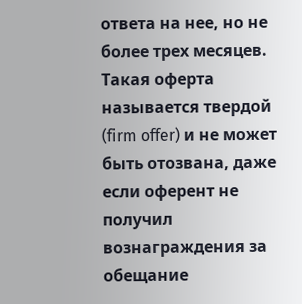ответа на нее, но не более трех месяцев. Такая оферта называется твердой (firm offer) и не может быть отозвана, даже если оферент не получил вознаграждения за обещание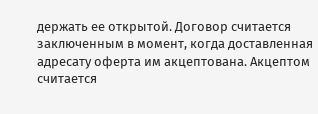держать ее открытой. Договор считается заключенным в момент, когда доставленная адресату оферта им акцептована. Акцептом считается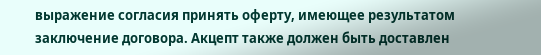выражение согласия принять оферту, имеющее результатом заключение договора. Акцепт также должен быть доставлен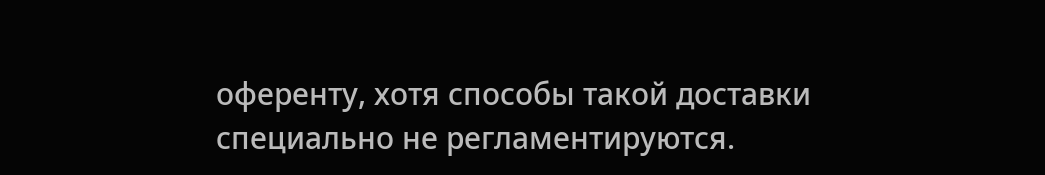оференту, хотя способы такой доставки специально не регламентируются.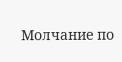Молчание по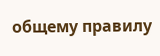общему правилу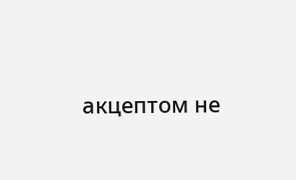акцептом не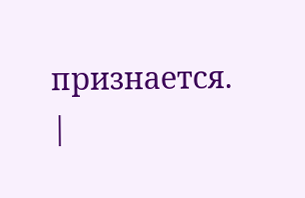признается.
|